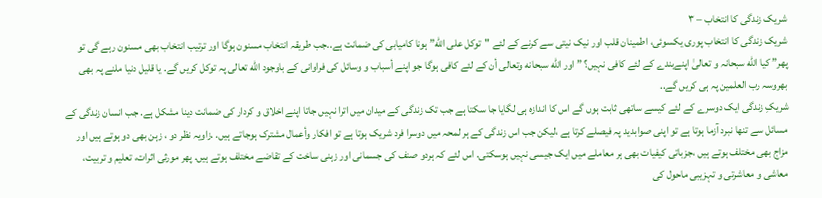شریک زندگی کا انتخاب – ۳
شریک زندگی کا انتخاب پوری یکسوئی، اطمینان قلب اور نیک نیتی سے کرنے کے لئے "توکل علی الله” ہونا کامیابی کی ضمانت ہے..جب طریقہ انتخاب مسنون ہوگا اور ترتیب انتخاب بهی مسنون رہے گی تو پهر” کیا الله سبحانہ و تعالیٰ اپنےبندے کے لئے کافی نہیں؟ ” اور الله سبحانه وتعالى أن کے لئے کافی ہوگا جو اپنے أسباب و وسائل کی فراوانی کے باوجود الله تعالى پہ توکل کریں گے. یا قلیل دنیا ملنے پہ بهی بهروسہ رب العلمین پہ ہی کریں گے..
شریکِ زندگی ایک دوسرے کے لئے کیسے ساتهی ثابت ہوں گے اس کا اندازہ ہی لگایا جا سکتا ہے جب تک زندگی کے میدان میں اترا نہیں جاتا اپنے اخلاق و کردار کی ضمانت دینا مشکل ہے. جب انسان زندگی کے مسائل سے تنها نبرد آزما ہوتا ہے تو اپنی صوابدید پہ فیصلے کرتا ہے ،لیکن جب اس زندگی کے ہر لمحہ میں دوسرا فرد شریک ہوتا ہے تو افکار وأعمال مشترک ہوجاتے ہیں. .زاویہ نظر دو ، زہن بهی دو ہوتے ہیں اور مزاج بهی مختلف ہوتے ہیں ،جزباتی کیفیات بهی ہر معاملے میں ایک جیسی نہیں ہوسکتی. اس لئے کہ ہردو صنف کی جسمانی اور زہنی ساخت کے تقاضے مختلف ہوتے ہیں. پهر مورثی اثرات، تعلیم و تربیت، معاشی و معاشرتی و تہزیبی ماحول کی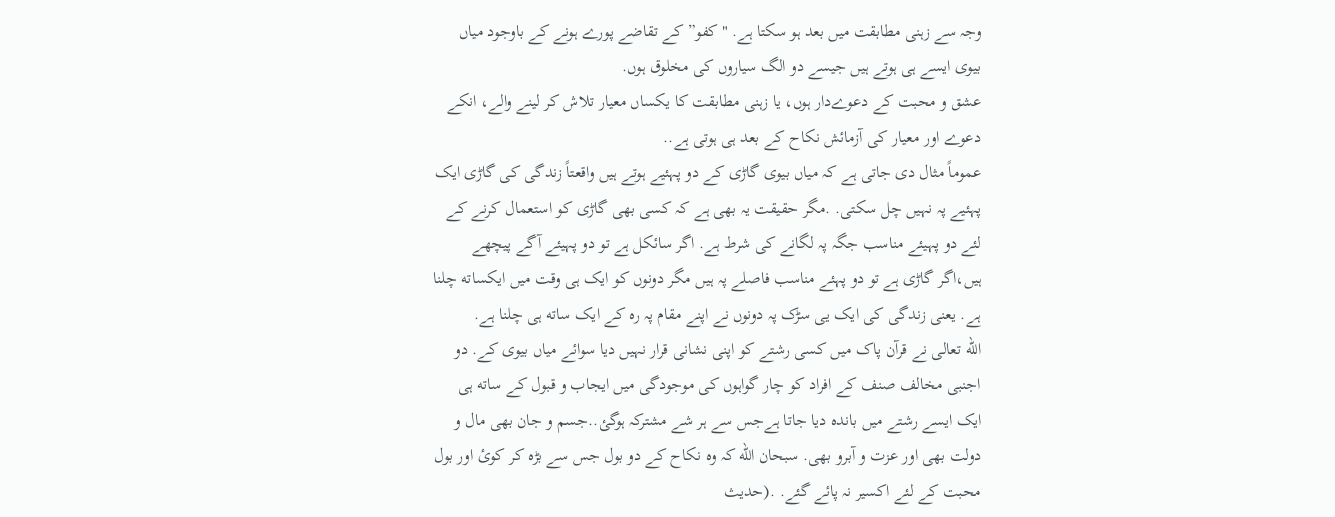وجہ سے زہنی مطابقت میں بعد ہو سکتا ہے. "کفو” کے تقاضے پورے ہونے کے باوجود میاں بیوی ایسے ہی ہوتے ہیں جیسے دو الگ سیاروں کی مخلوق ہوں.
عشق و محبت کے دعوےدار ہوں، یا زہنی مطابقت کا یکساں معیار تلاش کر لینے والے، انکے دعوے اور معیار کی آزمائش نکاح کے بعد ہی ہوتی ہے..
عموماً مثال دی جاتی ہے کہ میاں بیوی گاڑی کے دو پہئیے ہوتے ہیں واقعتاً زندگی کی گاڑی ایک پہئیے پہ نہیں چل سکتی. .مگر حقیقت یہ بهی ہے کہ کسی بهی گاڑی کو استعمال کرنے کے لئے دو پہیئے مناسب جگہ پہ لگانے کی شرط ہے. اگر سائکل ہے تو دو پہیئے آگے پیچھے ہیں،اگر گاڑی ہے تو دو پہئے مناسب فاصلے پہ ہیں مگر دونوں کو ایک ہی وقت میں ایکساته چلنا ہے. یعنی زندگی کی ایک یی سڑک پہ دونوں نے اپنے مقام پہ رہ کے ایک ساته ہی چلنا ہے.
الله تعالى نے قرآن پاک میں کسی رشتے کو اپنی نشانی قرار نہیں دیا سوائے میاں بیوی کے. دو اجنبی مخالف صنف کے افراد کو چار گواہوں کی موجودگی میں ایجاب و قبول کے ساته ہی ایک ایسے رشتے میں بانده دیا جاتا ہےجس سے ہر شے مشترکہ ہوگئ..جسم و جان بهی مال و دولت بهی اور عزت و آبرو بهی. سبحان الله کہ وہ نکاح کے دو بول جس سے بڑه کر کوئ اور بول محبت کے لئے اکسیر نہ پائے گئے. .(حدیث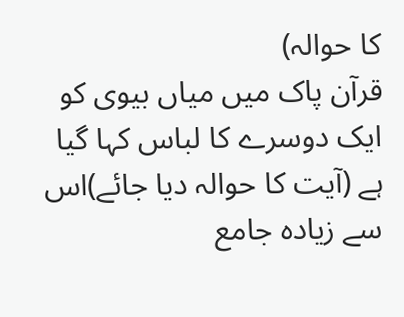کا حوالہ)
قرآن پاک میں میاں بیوی کو ایک دوسرے کا لباس کہا گیا ہے (آیت کا حوالہ دیا جائے)اس سے زیادہ جامع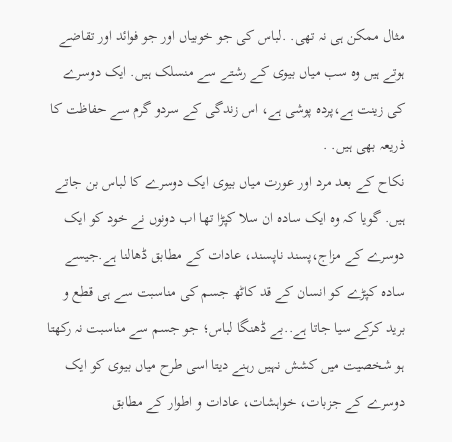مثال ممکن ہی نہ تهی. .لباس کی جو خوبیاں اور جو فوائد اور تقاضے ہوتے ہیں وہ سب میاں بیوی کے رشتے سے منسلک ہیں. ایک دوسرے کی زینت ہے،پردہ پوشی ہے، اس زندگی کے سردو گرم سے حفاظت کا ذریعہ بهی ہیں. .
نکاح کے بعد مرد اور عورت میاں بیوی ایک دوسرے کا لباس بن جاتے ہیں. گویا کہ وہ ایک سادہ ان سلا کپڑا تها اب دونوں نے خود کو ایک دوسرے کے مزاج،پسند ناپسند، عادات کے مطابق ڈهالنا ہے.جیسے سادہ کپڑے کو انسان کے قد کاٹھ جسم کی مناسبت سے ہی قطع و برید کرکے سیا جاتا ہے..بے ڈهنگا لباس؛ جو جسم سے مناسبت نہ رکهتا ہو شخصیت میں کشش نہیں رہنے دیتا اسی طرح میاں بیوی کو ایک دوسرے کے جزبات، خواہشات، عادات و اطوار کے مطابق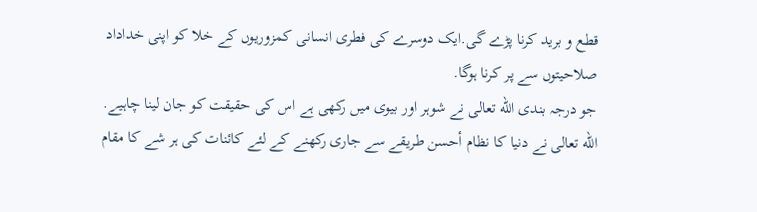قطع و برید کرنا پڑے گی.ایک دوسرے کی فطری انسانی کمزوریوں کے خلا کو اپنی خداداد صلاحیتوں سے پر کرنا ہوگا.
جو درجہ بندی الله تعالى نے شوہر اور بیوی میں رکهی ہے اس کی حقیقت کو جان لینا چاہیے. الله تعالى نے دنیا کا نظام أحسن طریقے سے جاری رکهنے کے لئے کائنات کی ہر شے کا مقام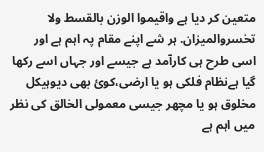متعین کر دیا ہے واقیموا الوزن بالقسط ولا تخسروالمیزان. ہر شے اپنے مقام پہ اہم ہے اور اسی طرح ہی کارآمد ہے جیسے اور جہاں اسے رکها گیا ہےنظام فلکی ہو یا ارضی،کوئ بهی دیوہیکل مخلوق ہو یا مچھر جیسی معمولی الخالق کی نظر میں اہم ہے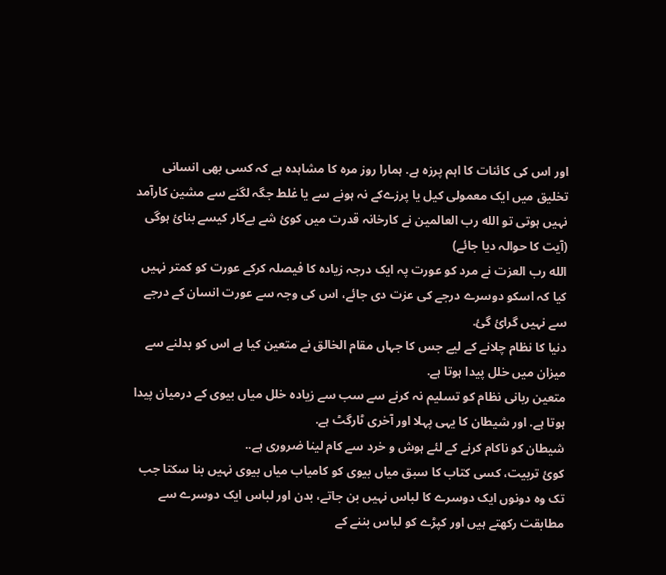اور اس کی کائنات کا اہم پرزہ ہے. ہمارا روز مرہ کا مشاہدہ ہے کہ کسی بهی انسانی تخلیق میں ایک معمولی کیل یا پرزےکے نہ ہونے سے یا غلط جگہ لگنے سے مشین کارآمد نہیں ہوتی تو الله رب العالمين نے کارخانہ قدرت میں کوئ شے بےکار کیسے بنائ ہوگی (آیت کا حوالہ دیا جائے)
الله رب العزت نے مرد کو عورت پہ ایک درجہ زیادہ کا فیصلہ کرکے عورت کو کمتر نہیں کیا کہ اسکو دوسرے درجے کی عزت دی جائے، اس کی وجہ سے عورت انسان کے درجے سے نہیں گرائ گئ.
دنیا کا نظام چلانے کے لیے جس کا جہاں مقام الخالق نے متعین کیا ہے اس کو بدلنے سے میزان میں خلل پیدا ہوتا ہے.
متعین ربانی نظام کو تسلیم نہ کرنے سے سب سے زیادہ خلل میاں بیوی کے درمیان پیدا ہوتا ہے. اور شیطان کا یہی پہلا اور آخری ٹارگٹ ہے.
شیطان کو ناکام کرنے کے لئے ہوش و خرد سے کام لینا ضروری ہے..
کوئ تربیت، کسی کتاب کا سبق میاں بیوی کو کامیاب میاں بیوی نہیں بنا سکتا جب تک وہ دونوں ایک دوسرے کا لباس نہیں بن جاتے، بدن اور لباس ایک دوسرے سے مطابقت رکهتے ہیں اور کپڑے کو لباس بننے کے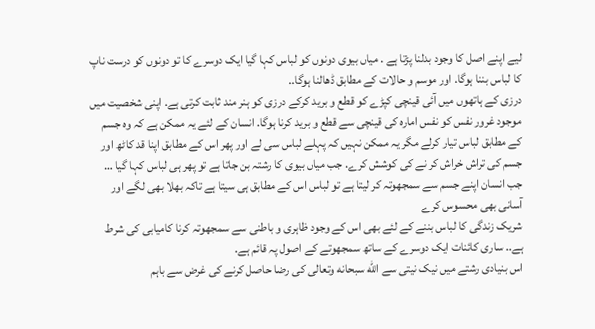لیے اپنے اصل کا وجود بدلنا پڑتا ہے . میاں بیوی دونوں کو لباس کہا گیا ایک دوسرے کا تو دونوں کو درست ناپ کا لباس بننا ہوگا. اور موسم و حالات کے مطابق ڈهالنا ہوگا..
درزی کے ہاتهوں میں آئی قینچی کپڑے کو قطع و برید کرکے درزی کو ہنر مند ثابت کرتی ہے. اپنی شخصیت میں موجود غرور نفس کو نفس امارہ کی قینچی سے قطع و برید کرنا ہوگا. انسان کے لئے یہ ممکن ہے کہ وہ جسم کے مطابق لباس تیار کرلے مگر یہ ممکن نہیں کہ پہلے لباس سی لے اور پهر اس کے مطابق اپنا قد کاٹھ اور جسم کی تراش خراش کر نے کی کوشش کرے. جب میاں بیوی کا رشتہ بن جاتا ہے تو پهر ہی لباس کہا گیا …
جب انسان اپنے جسم سے سمجهوتہ کر لیتا ہے تو لباس اس کے مطابق ہی سیتا ہے تاکہ بهلا بهی لگے اور آسانی بهی محسوس کرے
شریک زندگی کا لباس بننے کے لئے بهی اس کے وجود ظاہری و باطنی سے سمجهوتہ کرنا کامیابی کی شرط ہے.. ساری کائنات ایک دوسرے کے ساتھ سمجهوتے کے اصول پہ قائم ہے.
اس بنیادی رشتے میں نیک نیتی سے الله سبحانه وتعالى کی رضا حاصل کرنے کی غرض سے باہم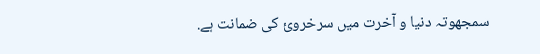سمجهوتہ دنیا و آخرت میں سرخروئ کی ضمانت ہے.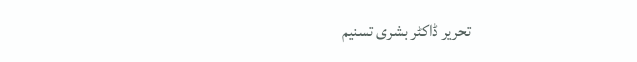تحریر ڈاکٹر بشری تسنیم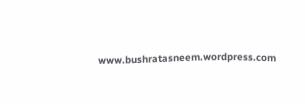www.bushratasneem.wordpress.com